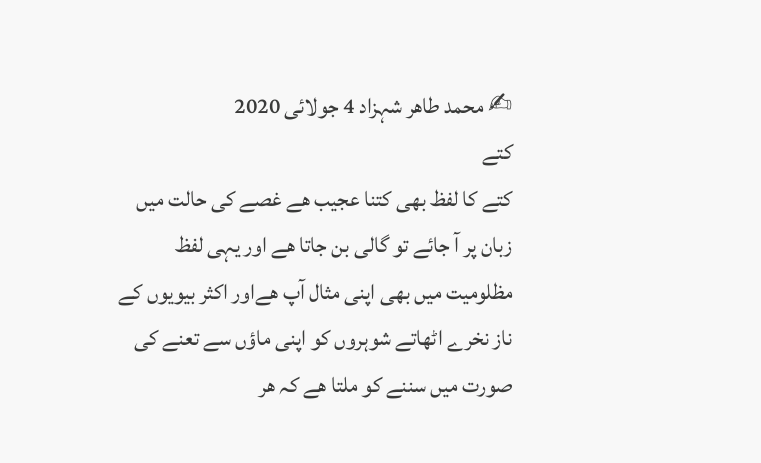✍ محمد طاھر شہزاد 4 جولائی 2020
کتے
کتے کا لفظ بھی کتنا عجیب ھے غصے کی حالت میں زبان پر آ جائے تو گالی بن جاتا ھے اور یہی لفظ مظلومیت میں بھی اپنی مثال آپ ھےاور اکثر بیویوں کے ناز نخرے اٹھاتے شوہروں کو اپنی ماؤں سے تعنے کی صورت میں سننے کو ملتا ھے کہ ھر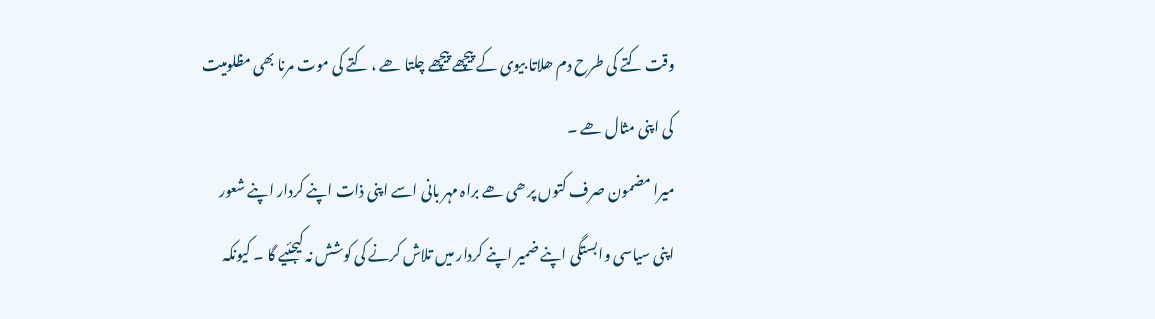وقت کتے کی طرح دم ھلاتا بیوی کے پیچھے پیچھے چلتا ھے ، کتے کی موت مرنا بھی مظلومیت کی اپنی مثال ھے ۔
میرا مضمون صرف کتوں پر ھی ھے براہ مہر بانی اسے اپنی ذات اپنے کردار اپنے شعور اپنی سیاسی وابستگی اپنے ضمیر اپنے کردار میں تلاش کرنے کی کوشش نہ کیجئیے گا ۔ کیونکہ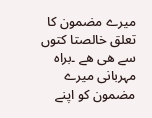میرے مضمون کا تعلق خالصتا کتوں سے ھی ھے ۔براہ مہربانی میرے مضمون کو اپنے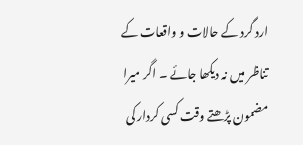ارد گرد کے حالات و واقعات کے تناظر میں نہ دیکھا جائے ۔ اگر میرا مضمون پڑھتے وقت کسی کردار کی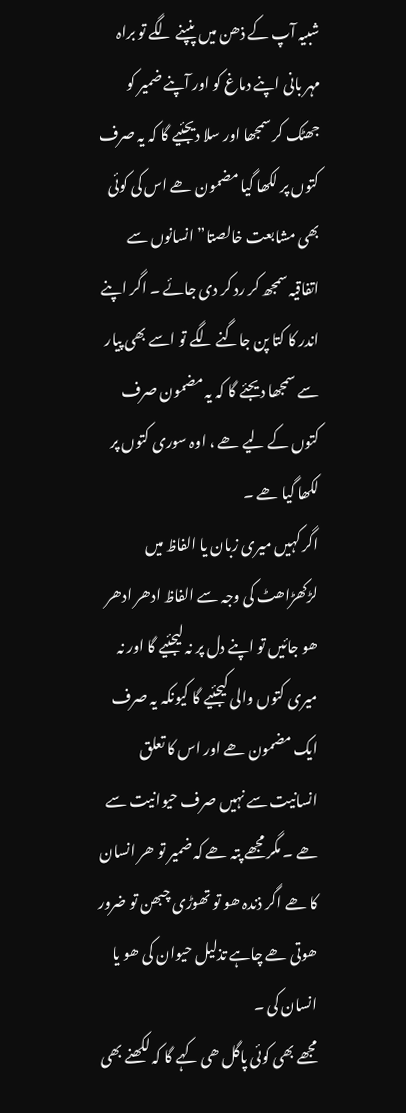شبیہ آپ کے ذھن میں پنپنے لگے تو براہ مہر بانی اپنے دماغ کو اور آپنے ضمیر کو جھٹک کر سمجھا اور سلا دیجئیے گا کہ یہ صرف کتوں پر لکھا گیا مضمون ھے اس کی کوئی بھی مشابعت خالصتا” انسانوں سے اتفاقیہ سمجھ کر رد کر دی جائے ۔ اگر اپنے اندر کا کتا پن جاگنے لگے تو اسے بھی پیار سے سمجھا دیجئے گا کہ یہ مضمون صرف کتوں کے لیے ھے ، اوہ سوری کتوں پر لکھا گیا ھے ۔
اگر کہیں میری زبان یا الفاظ میں لڑکھڑاھٹ کی وجہ سے الفاظ ادھر ادھر ھو جائیں تو اپنے دل پر نہ لیجئیے گا اور نہ میری کتوں والی کیجئیے گا کیونکہ یہ صرف ایک مضمون ھے اور اس کا تعلق انسانیت سے نہیں صرف حیوانیت سے ھے ۔ مگر مجھے پتہ ھے کہ ضمیر تو ھر انسان کا ھے اگر ذندہ ھو تو تھوڑی چبھن تو ضرور ھوتی ھے چاہے تذلیل حیوان کی ھو یا انسان کی ۔
مجھے بھی کوئی پاگل ھی کہے گا کہ لکھنے بھی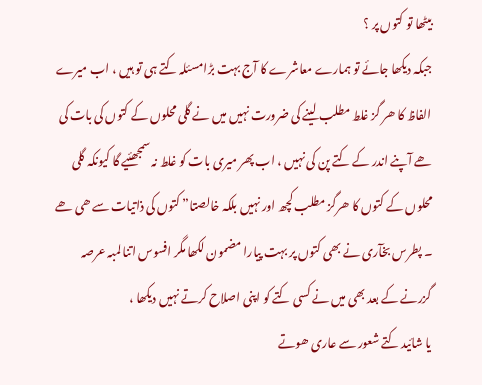بیٹھا تو کتوں پر ؟
جبکہ دیکھا جائے تو ہمارے معاشرے کا آج بہت بڑامسئلہ کتے ہی تو ہیں ، اب میرے الفاظ کا ھر گز غلط مطلب لینے کی ضرورت نہیں میں نے گلی محلوں کے کتوں کی بات کی ھے آپنے اندر کے کتے پن کی نہیں ، اب پھر میری بات کو غلط نہ سمجھئیے گا کیونکہ گلی محلوں کے کتوں کا ھرگز مطلب کچھ اور نہیں بلکہ خالصتا” کتوں کی ذاتیات سے ھی ھے ۔ پطرس بخآری نے بھی کتوں پر بہت پیارا مضمون لکھا مگر افسوس اتنا لمبہ عرصہ گزرنے کے بعد بھی میں نے کسی کتے کو اپنی اصلاح کرتے نہیں دیکھا ،
یا شائید کتے شعور سے عاری ھوتے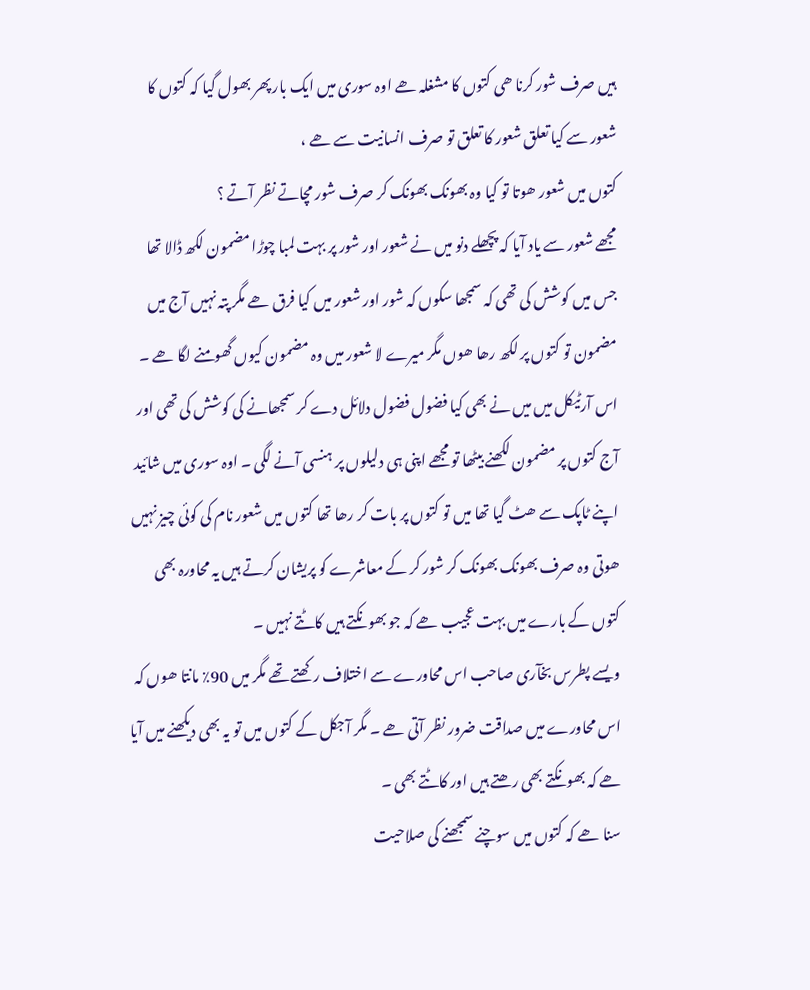ہیں صرف شور کرنا ھی کتوں کا مشغلہ ھے اوہ سوری میں ایک بار پھر بھول گیا کہ کتوں کا شعور سے کیا تعلق شعور کا تعلق تو صرف انسانیت سے ھے ،
کتوں میں شعور ھوتا تو کیا وہ بھونک بھونک کر صرف شور مچاتے نظر آتے ؟
مجھے شعور سے یاد آیا کہ پچھلے دنو میں نے شعور اور شور پر بہت لمبا چوڑا مضمون لکھ ڈالا تھا جس میں کوشش کی تھی کہ سمجھا سکوں کہ شور اور شعور میں کیا فرق ھے مگر پتہ نہیں آج میں مضمون تو کتوں پر لکھ رھا ھوں مگر میرے لا شعور میں وہ مضمون کیوں گھومنے لگا ھے ۔
اس آرٹیکل میں میں نے بھی کیا فضول فضول دلائل دے کر سمجھانے کی کوشش کی تھی اور آج کتوں پر مضمون لکھنے بیٹھا تو مجھے اپنی ہی دلیلوں پر ہنسی آنے لگی ۔ اوہ سوری میں شائید اپنے ٹاپک سے ھٹ گیا تھا میں تو کتوں پر بات کر رھا تھا کتوں میں شعور نام کی کوئی چیز نہیں ھوتی وہ صرف بھونک بھونک کر شور کر کے معاشرے کو پریشان کرتے ہیں یہ محاورہ بھی کتوں کے بارے میں بہت عجیب ھے کہ جو بھونکتے ہیں کاٹتے نہیں ۔
ویسے پطرس بخآری صاحب اس محاورے سے اختلاف رکھتے تھے مگر میں 90٪ مانتا ھوں کہ اس محاورے میں صداقت ضرور نظر آتی ھے ۔ مگر آجکل کے کتوں میں تو یہ بھی دیکھنے میں آیا ھے کہ بھونکتے بھی رھتے ہیں اور کاٹتے بھی ۔
سنا ھے کہ کتوں میں سوچنے سمجھنے کی صلاحیت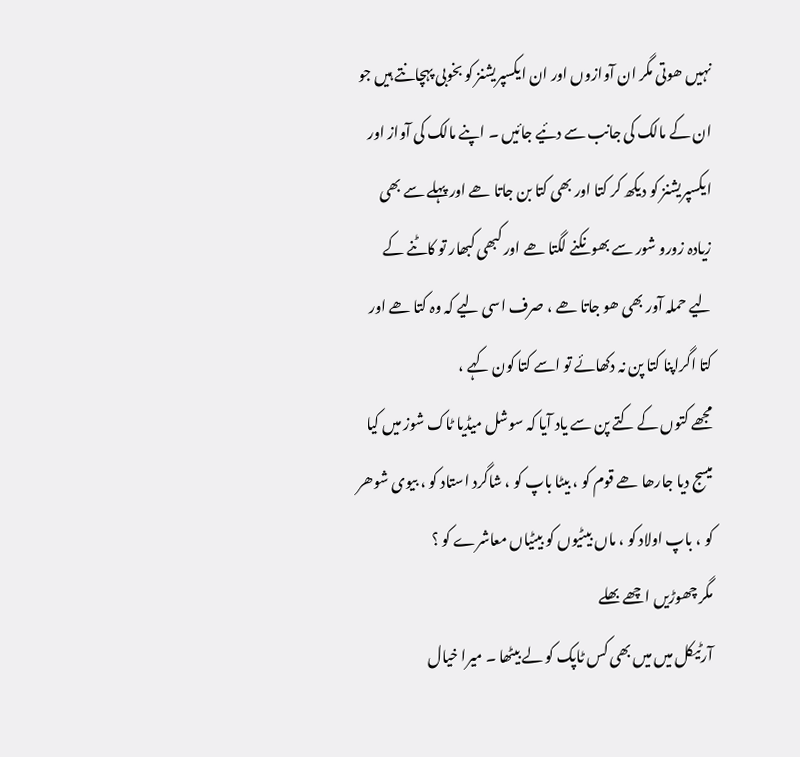نہیں ھوتی مگر ان آوازوں اور ان ایکسپریشنز کو بخوبی پہچانتے ہیں جو ان کے مالک کی جانب سے دئیے جائیں ۔ اپنے مالک کی آواز اور ایکسپریشنز کو دیکھ کر کتا اور بھی کتا بن جاتا ھے اور پہلے سے بھی زیادہ زورو شور سے بھونکنے لگتا ھے اور کبھی کبھار تو کاٹنے کے لیے حملہ آور بھی ھو جاتا ھے ، صرف اسی لیے کہ وہ کتا ھے اور کتا اگراپنا کتا پن نہ دکھائے تو اسے کتا کون کہے ،
مجھے کتوں کے کتے پن سے یاد آیا کہ سوشل میڈیا ٹاک شوز میں کیا میسج دیا جارھا ھے قوم کو ، بیٹا باپ کو ، شاگرد استاد کو ، بیوی شوھر کو ، باپ اولاد کو ، ماں بیٹیوں کو بیٹیاں معاشرے کو ؟
مگر چھوڑیں اچھے بھلے
آرٹیکل میں میں بھی کس ٹاپک کو لے بیٹھا ۔ میرا خیال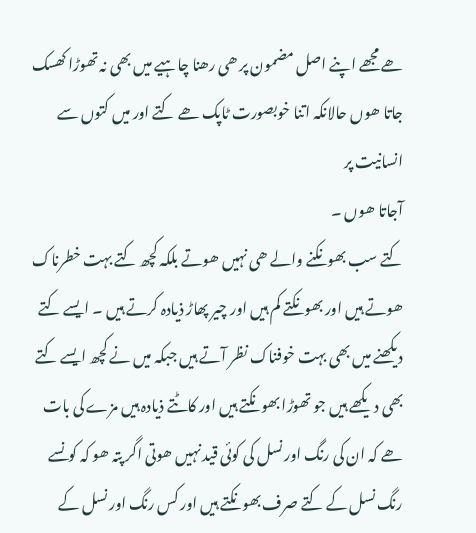ھے مجھے اپنے اصل مضمون پر ھی رھنا چاہیے میں بھی نہ تھوڑا کھسک جاتا ھوں حالانکہ اتنا خوبصورت ٹاپک ھے کتے اور میں کتوں سے انسانیت پر
آجاتا ھوں ۔
کتے سب بھونکنے والے ھی نہیں ھوتے بلکہ کچھ کتے بہت خطرناک ھوتے ہیں اور بھونکتے کم ہیں اور چیر پھاڑ ذیادہ کرتے ہیں ۔ ایسے کتے دیکھنے میں بھی بہت خوفناک نظر آتے ہیں جبکہ میں نے کچھ ایسے کتے بھی دیکھے ہیں جو تھوڑا بھونکتے ہیں اور کاٹتے ذیادہ ہیں مزے کی بات ھے کہ ان کی رنگ اور نسل کی کوئی قید نہیں ھوتی اگر پتہ ھو کہ کونسے رنگ نسل کے کتے صرف بھونکتے ہیں اور کس رنگ اور نسل کے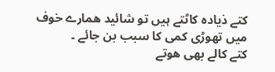کتے ذیادہ کاٹتے ہیں تو شائید ھمارے خوف میں تھوڑی کمی کا سبب بن جائے ۔
کتے کالے بھی ھوتے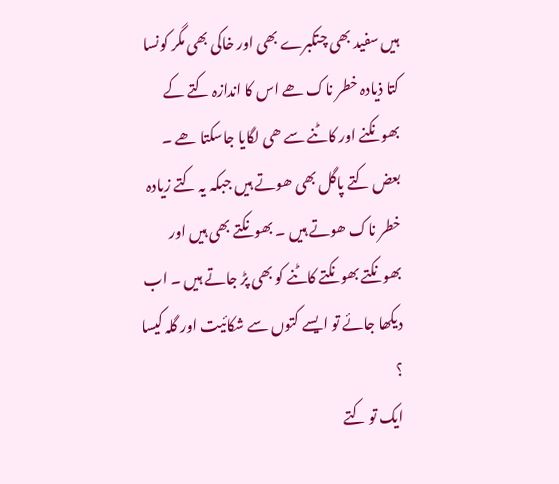ہیں سفید بھی چتکبرے بھی اور خاکی بھی مگر کونسا کتا ذیادہ خطر ناک ھے اس کا اندازہ کتے کے بھونکنے اور کاٹنے سے ھی لگایا جاسکتا ھے ۔ بعض کتے پاگل بھی ھوتے ہیں جبکہ یہ کتے زیادہ خطر ناک ھوتے ہیں ۔ بھونکتے بھی ہیں اور بھونکتے بھونکتے کاٹنے کو بھی پڑ جاتے ہیں ۔ اب دیکھا جائے تو ایسے کتوں سے شکائیت اور گلہ کیسا ؟
ایک تو کتے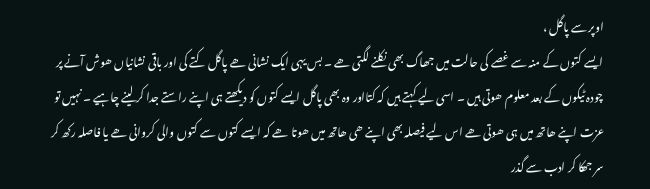اوپر سے پاگل ،
ایسے کتوں کے منہ سے غصے کی حالت میں جھاگ بھی نکلنے لگتی ھے ۔ بس یہی ایک نشانی ھے پاگل کتے کی اور باقی نشانیاں ھوش آنے پر چودہ ٹیکوں کے بعد معلوم ھوتی ہیں ۔ اسی لیے کہتے ہیں کہ کتااور وہ بھی پاگل ایسے کتوں کو دیکھتے ہی اپنے راستے جدا کر لینے چاہیے ۔ نہیں تو عزت اپنے ھاتھ میں ہی ھوتی ھے اس لیے فیصلہ بھی اپنے ھی ھاتھ میں ھوتا ھے کہ ایسے کتوں سے کتوں والی کروانی ھے یا فاصلہ رکھ کر سر جھکا کر ادب سے گذر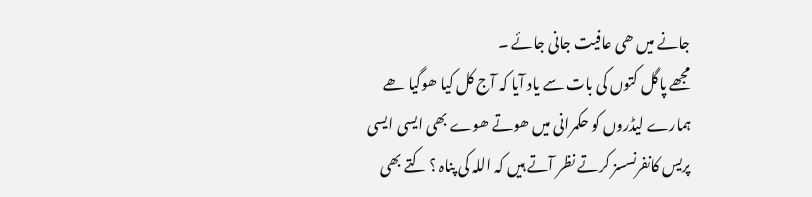جانے میں ھی عافیت جانی جائے ۔
مجھے پاگل کتوں کی بات سے یاد آیا کہ آج کل کیا ھوگیا ھے ہمارے لیڈروں کو حکمرانی میں ھوتے ھوے بھی ایسی ایسی پریس کانفرنسسز کرتے نظر آتے ہیں کہ اللہ کی پناہ ؟ کتے بھی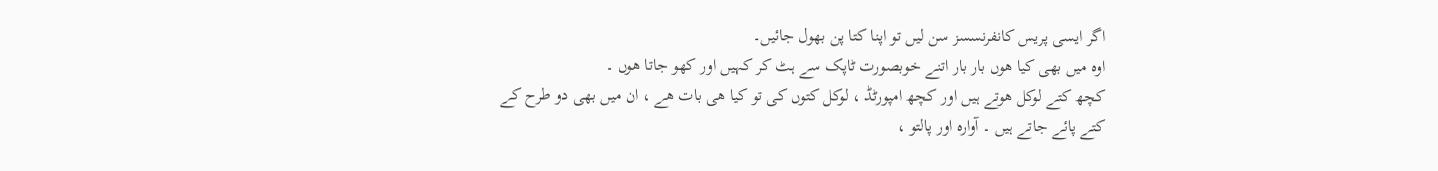اگر ایسی پریس کانفرنسسز سن لیں تو اپنا کتا پن بھول جائیں۔
اوہ میں بھی کیا ھوں بار بار اتنے خوبصورت ٹاپک سے ہٹ کر کہیں اور کھو جاتا ھوں ۔
کچھ کتے لوکل ھوتے ہیں اور کچھ امپورٹڈ ، لوکل کتوں کی تو کیا ھی بات ھے ، ان میں بھی دو طرح کے کتے پائے جاتے ہیں ۔ آوارہ اور پالتو ،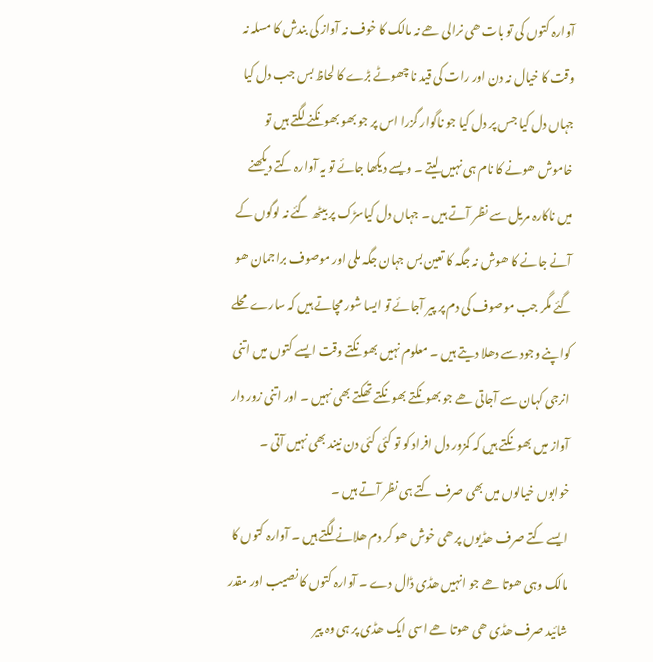آوارہ کتوں کی تو بات ھی نرالی ھے نہ مالک کا خوف نہ آواز کی بندش کا مسلہ نہ وقت کا خیال نہ دن اور رات کی قید نا چھوٹے بڑے کا لحاظ بس جب دل کیا جہاں دل کیا جس پر دل کیا جو ناگوار گزرا اس پر جو بھو بھونکنے لگتے ہیں تو خاموش ھونے کا نام ہی نہیں لیتے ۔ ویسے دیکھا جائے تو یہ آوارہ کتے دیکھنے میں ناکارہ مریل سے نظر آتے ہیں ۔ جہاں دل کیاسڑک پر بیٹھ گئے نہ لوگوں کے آنے جانے کا ھوش نہ جگہ کا تعین بس جہان جگہ ملی اور موصوف براجمان ھو گئے مگر جب موصوف کی دم پر پیر آجائے تو ایسا شور مچاتے ہیں کہ سارے محلے کواپنے وجود سے دھلا دیتے ہیں ۔ معلوم نہیں بھونکتے وقت ایسے کتوں میں اتنی انرجی کہان سے آجاتی ھے جو بھونکتے بھونکتے تھکتے بھی نہیں ۔ اور اتنی زور دار آواز میں بھونکتے ہیں کہ کمزور دل افراد کو تو کئی کئی دن نیند بھی نہیں آتی ۔ خوابوں خیالوں میں بھی صرف کتے ہی نظر آتے ہیں ۔
ایسے کتے صرف ھڈیوں پر ھی خوش ھو کر دم ھلانے لگتے ہیں ۔ آوارہ کتوں کا مالک وہی ھوتا ھے جو انہیں ھڈی ڈال دے ۔ آوارہ کتوں کا نصیب اور مقدر شائید صرف ھڈی ھی ھوتا ھے اسی ایک ھڈی پر ہی وہ پیر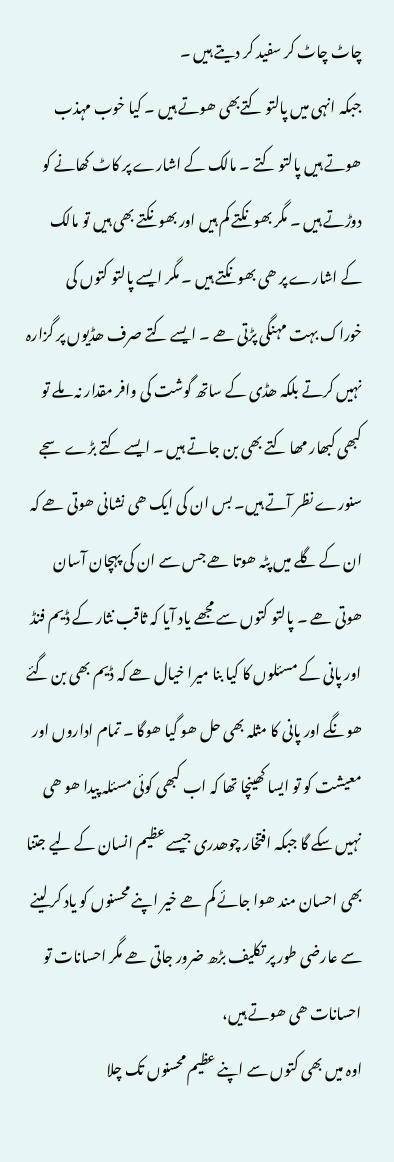چاٹ چاٹ کر سفید کر دیتے ہیں ۔
جبکہ انہی میں پالتو کتےبھی ھوتے ہیں ۔ کیا خوب مہذب ھوتے ہیں پالتو کتے ۔ مالک کے اشارے پر کاٹ کھانے کو دوڑتے ہیں ۔ مگر بھونکتے کم ہیں اور بھونکتے بھی ہیں تو مالک کے اشارے پر ھی بھونکتے ہیں ۔ مگر ایسے پالتو کتوں کی خوراک بہت مہنگی پڑتی ھے ۔ ایسے کتے صرف ھڈیوں پر گزارہ نہیں کرتے بلکہ ھڈی کے ساتھ گوشت کی وافر مقدار نہ ملے تو کبھی کبھار مھا کتے بھی بن جاتے ہیں ۔ ایسے کتے بڑے سجے سنورے نظر آتے ہیں۔ بس ان کی ایک ھی نشانی ھوتی ھے کہ ان کے گلے میں پٹہ ھوتا ھے جس سے ان کی پہچان آسان ھوتی ھے ۔ پالتو کتوں سے مجھے یاد آیا کہ ثاقب نثار کے ڈیم فنڈ اور پانی کے مسئلوں کا کیا بنا میرا خیال ھے کہ ڈیم بھی بن گئے ھونگے اور پانی کا مثلہ بھی حل ھو گیا ھوگا ۔ تمام اداروں اور معیشت کو تو ایسا کھینچا تھا کہ اب کبھی کوئی مسئلہ پیدا ھو ھی نہیں سکے گا جبکہ افتخار چوھدری جیسے عظیم انسان کے لیے جتنا بھی احسان مند ھوا جائے کم ھے خیر اپنے محسنوں کو یاد کر لینے سے عارضی طور پر تکلیف بڑھ ضرور جاتی ھے مگر احسانات تو احسانات ھی ھوتے ہیں،
اوہ میں بھی کتوں سے اپنے عظیم محسنوں تک چلا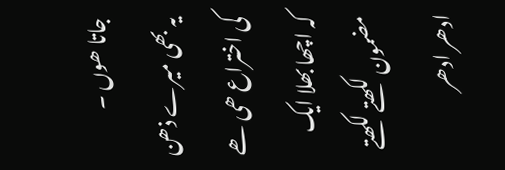جاتا ھوں ۔
یہ بھی میرے ذھن کی اختراع ھی ھے کہ اچھا بھلا ایک مضمون لکھتے لکھتے ادھر ادھر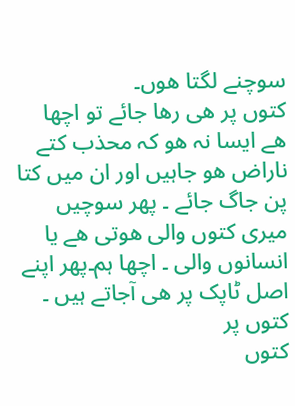سوچنے لگتا ھوں۔
کتوں پر ھی رھا جائے تو اچھا ھے ایسا نہ ھو کہ محذب کتے ناراض ھو جاہیں اور ان میں کتا پن جاگ جائے ۔ پھر سوچیں میری کتوں والی ھوتی ھے یا انسانوں والی ۔ اچھا ہم۔پھر اپنے اصل ٹاپک پر ھی آجاتے ہیں ۔
کتوں پر
کتوں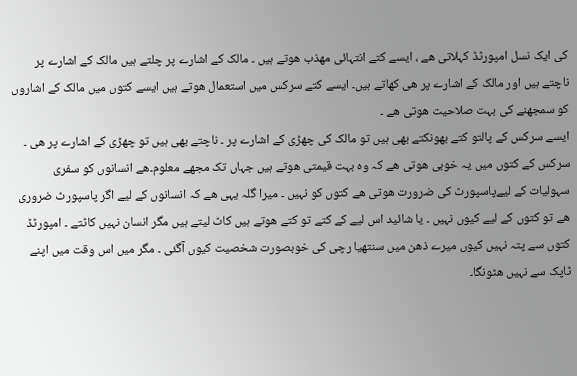کی ایک نسل امپورٹڈ کہلاتی ھے ، ایسے کتے انتہائی مھذب ھوتے ہیں ۔ مالک کے اشارے پر چلتے ہیں مالک کے اشارے پر ناچتے ہیں اور مالک کے اشارے پر ھی کھاتے ہیں۔ ایسے کتے سرکس میں استعمال ھوتے ہیں ایسے کتوں میں مالک کے اشاروں کو سمجھنے کی بہت صلاحیت ھوتی ھے ۔
ایسے سرکس کے پالتو کتے بھونکتے بھی ہیں تو مالک کی چھڑی کے اشارے پر ۔ ناچتے بھی ہیں تو چھڑی کے اشارے پر ھی ۔ سرکس کے کتوں میں یہ خوبی ھوتی ھے کہ وہ بہت قیمتی ھوتے ہیں جہاں تک مجھے معلوم۔ھے انسانوں کو سفری سہولیات کے لیےپاسپورٹ کی ضرورت ھوتی ھے کتوں کو نہیں ۔ میرا گلہ یہی ھے کہ انسانوں کے لیے اگر پاسپورٹ ضروری ھے تو کتوں کے لیے کیوں نہیں ۔ یا شائید اس لیے کے کتے تو کتے ھوتے ہیں کاٹ لیتے ہیں مگر انسان نہیں کاٹتے ۔ امپورٹڈ کتوں سے پتہ نہیں کیوں میرے ذھن میں سنتھیا رچی کی خوبصورت شخصیت کیوں آگئی ۔ مگر میں اس وقت میں اپنے ٹاپک سے نہیں ھٹونگا۔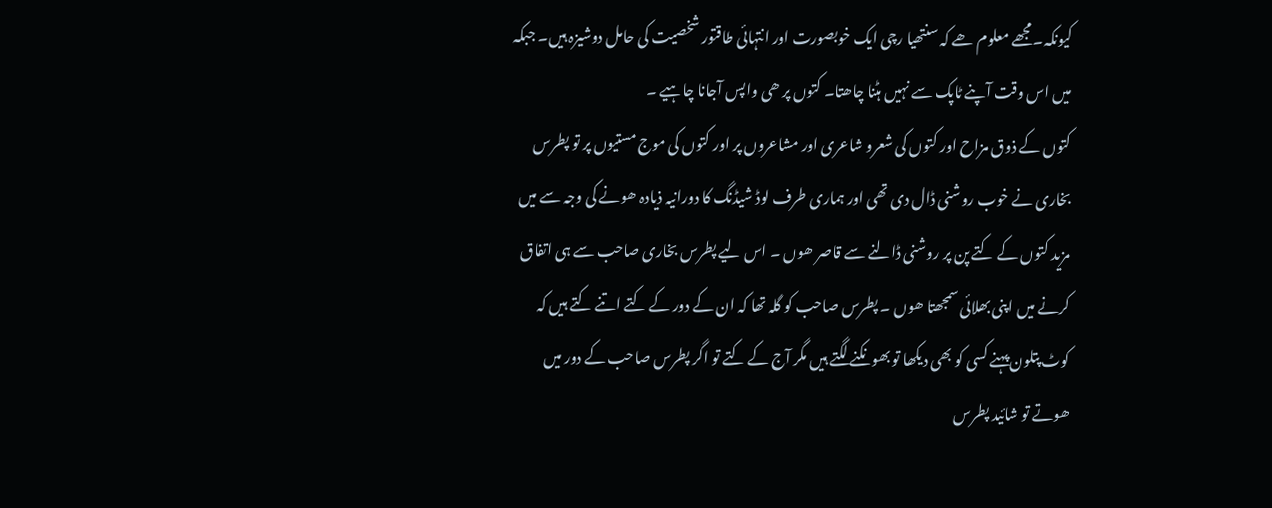کیونکہ۔مجھے معلوم ھے کہ سنتھیا رچی ایک خوبصورت اور انتہائی طاقتور شخصیت کی حامل دوشیزہ ہیں۔ جبکہ میں اس وقت آپنے ٹاپک سے نہیں ہٹنا چاھتا۔ کتوں پر ھی واپس آجانا چاہیے ۔
کتوں کے ذوق مزاح اور کتوں کی شعرو شاعری اور مشاعروں پر اور کتوں کی موج مستیوں پر تو پطرس بخاری نے خوب روشنی ڈال دی تھی اور ہماری طرف لوڈ شیڈنگ کا دورانیہ ذیادہ ھونے کی وجہ سے میں مزید کتوں کے کتے پن پر روشنی ڈالنے سے قاصر ھوں ۔ اس لیے پطرس بخاری صاحب سے ہی اتفاق کرنے میں اپنی بھلائی سمجھتا ھوں ۔ پطرس صاحب کو گلہ تھا کہ ان کے دور کے کتے اتنے کتے ہیں کہ کوٹ پتلون پہنے کسی کو بھی دیکھا تو بھونکنے لگتے ہیں مگر آج کے کتے تو اگر پطرس صاحب کے دور میں ھوتے تو شائید پطرس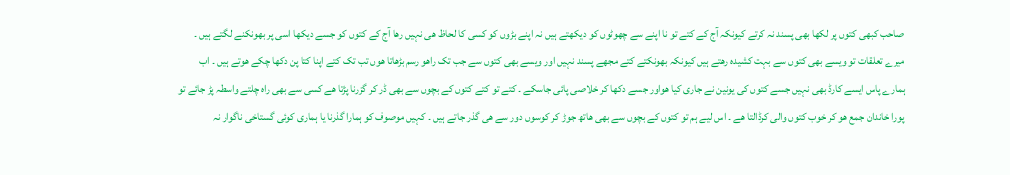صاحب کبھی کتوں پر لکھا بھی پسند نہ کرتے کیونکہ آج کے کتے تو نا اپنے سے چھوٹوں کو دیکھتے ہیں نہ اپنے بڑوں کو کسی کا لحاظ ھی نہیں رھا آج کے کتوں کو جسے دیکھا اسی پر بھونکنے لگتے ہیں ۔
میرے تعلقات تو ویسے بھی کتوں سے بہت کشیدہ رھتے ہیں کیونکہ بھونکتے کتے مجھے پسند نہیں اور ویسے بھی کتوں سے جب تک راھو رسم بڑھاتا ھوں تب تک کتے اپنا کتا پن دکھا چکے ھوتے ہیں ۔ اب ہمارے پاس ایسے کارڈ بھی نہیں جسے کتوں کی یونین نے جاری کیا ھواور جسے دکھا کر خلاصی پائی جاسکے ۔ کتے تو کتے کتوں کے بچوں سے بھی ڈر کر گزرنا پڑتا ھے کسی سے بھی راہ چلتے واسطہ پڑ جائے تو پورا خاندان جمع ھو کر خوب کتوں والی کرڈالتا ھے ۔ اس لیے ہم تو کتوں کے بچوں سے بھی ھاتھ جوڑ کر کوسوں دور سے ھی گذر جاتے ہیں ۔ کہیں موصوف کو ہمارا گذرنا یا ہماری کوئی گستاخی ناگوار نہ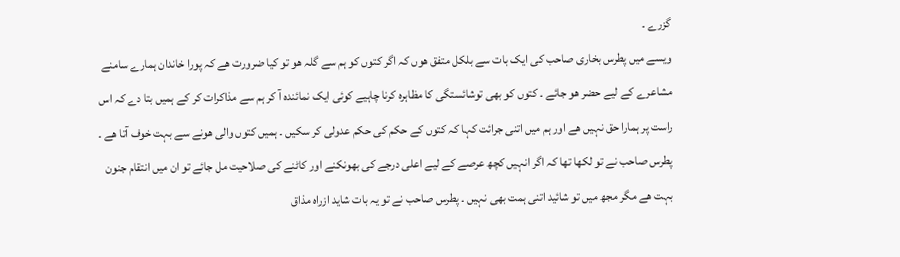گزرے ۔
ویسے میں پطرس بخاری صاحب کی ایک بات سے بلکل متفق ھوں کہ اگر کتوں کو ہم سے گلہ ھو تو کیا ضرورت ھے کہ پورا خاندان ہمارے سامنے مشاعرے کے لیے حضر ھو جائے ۔ کتوں کو بھی توشائستگی کا مظاہرہ کرنا چاہیے کوئی ایک نمائندہ آ کر ہم سے مذاکرات کر کے ہمیں بتا دے کہ اس راست پر ہمارا حق نہیں ھے اور ہم میں اتنی جرائت کہا کہ کتوں کے حکم کی حکم عدولی کر سکیں ۔ ہمیں کتوں والی ھونے سے بہت خوف آتا ھے ۔ پطرس صاحب نے تو لکھا تھا کہ اگر انہیں کچھ عرصے کے لیے اعلی درجے کی بھونکنے اور کاٹنے کی صلاحیت مل جائے تو ان میں انتقام جنون بہت ھے مگر مجھ میں تو شائید اتنی ہمت بھی نہیں ۔ پطرس صاحب نے تو یہ بات شاید ازراہ مذاق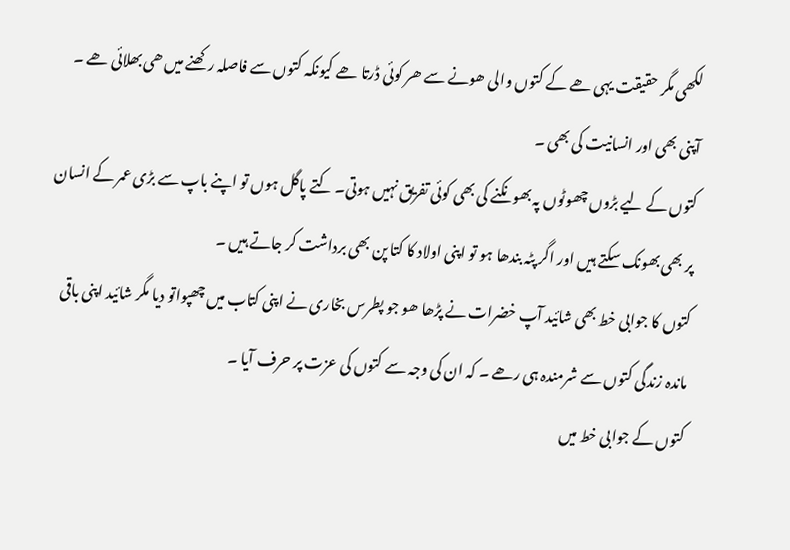لکھی مگر حقیقت یہی ھے کے کتوں والی ھونے سے ھر کوئی ڈرتا ھے کیونکہ کتوں سے فاصلہ رکھنے میں ھی بھلائی ھے ۔ آپنی بھی اور انسانیت کی بھی ۔
کتوں کے لیے بڑوں چھوٹوں پہ بھونکنے کی بھی کوئی تفریق نہیں ہوتی۔ کتے پاگل ہوں تو اپنے باپ سے بڑی عمر کے انسان پر بھی بھونک سکتے ہیں اور اگر پٹہ بندھا ہو تو اپنی اولاد کا کتا پن بھی برداشت کر جاتے ہیں ۔
کتوں کا جوابی خط بھی شائید آپ خضرات نے پڑھا ھو جو پطرس بخاری نے اپنی کتاب میں چھپواتو دیا مگر شائید اپنی باقی ماندہ زندگی کتوں سے شرمندہ ہی رھے ۔ کہ ان کی وجہ سے کتوں کی عزت پر حرف آیا ۔
کتوں کے جوابی خط میں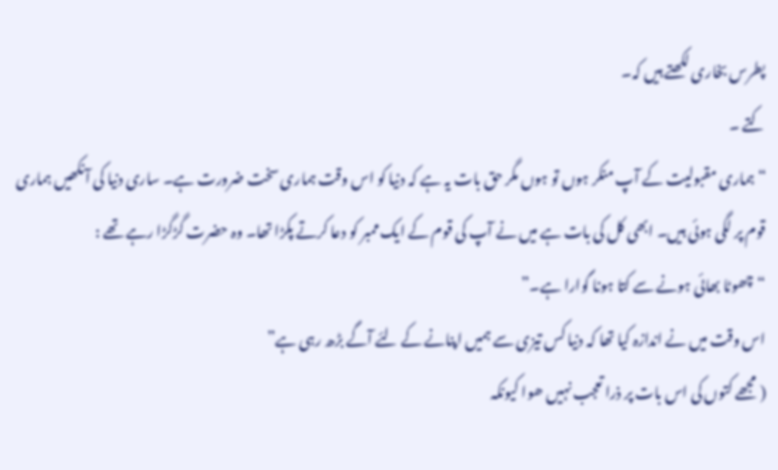پطرس بخاری لکھتے ہیں کہ۔
کتے ۔
“ہماری مقبولیت کے آپ منکر ہوں تو ہوں مگر حق بات یہ ہے کہ دنیا کو اس وقت ہماری سخت ضرورت ہے۔ ساری دنیا کی آنکھیں ہماری قوم پر لگی ہوئی ہیں۔ ابھی کل کی بات ہے میں نے آپ کی قوم کے ایک ممبر کو دعا کرتے پکڑا تھا۔ وہ حضرت گڑگڑا رہے تھے :
“چھوٹا بھائی ہونے سے کتا ہونا گوارا ہے۔”
اس وقت میں نے اندازہ کیا تھا کہ دنیا کس تیزی سے ہمیں اپنانے کے لئے آگے بڑھ رہی ہے”
( مجھے کتوں کی اس بات پر ذرا تعجب نہیں ھوا کیونکہ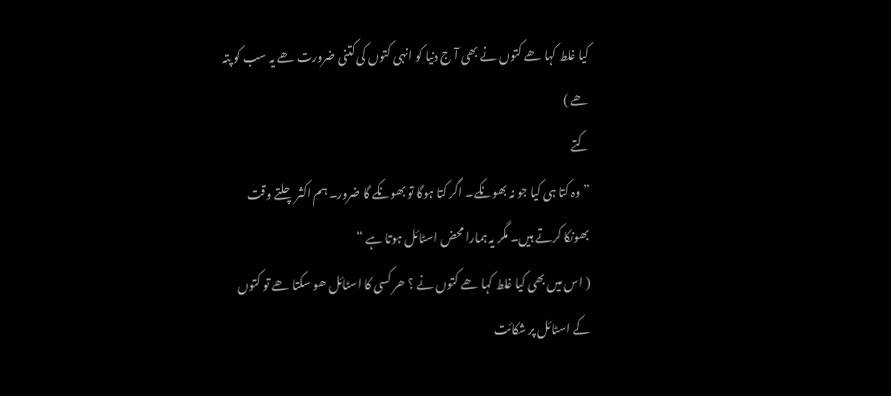کیا غلط کہا ھے کتوں نے بھی آ ج دنیا کو انہی کتوں کی کتنی ضرورت ھے یہ سب کو پتہ ھے )
کتے
” وہ کتا ہی کیا جو نہ بھونکے۔ اگر کتا ہوگا تو بھونکے گا ضرور۔ ہم اکثر چلتے وقت بھونکا کرتے ہیں۔ مگر یہ ہمارا محض اسٹائل ہوتا ہے “
( اس میں بھی کیا غلط کہا ھے کتوں نے ؟ ھر کسی کا اسٹائل ھو سکتا ھے تو کتوں کے اسٹائل پر شکائت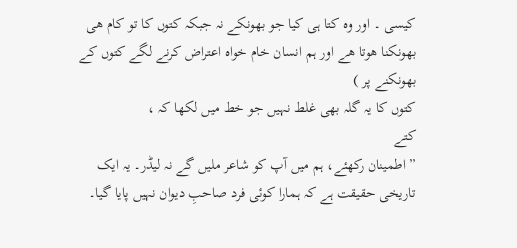کیسی ۔ اور وہ کتا ہی کیا جو بھونکے نہ جبکہ کتوں کا تو کام ھی بھونکنا ھوتا ھے اور ہم انسان خام خواہ اعتراض کرنے لگے کتوں کے بھونکنے پر )
کتوں کا یہ گلہ بھی غلط نہیں جو خط میں لکھا کہ ،
کتے
” اطمینان رکھئے، ہم میں آپ کو شاعر ملیں گے نہ لیڈر۔ یہ ایک تاریخی حقیقت ہے کہ ہمارا کوئی فرد صاحبِ دیوان نہیں پایا گیا۔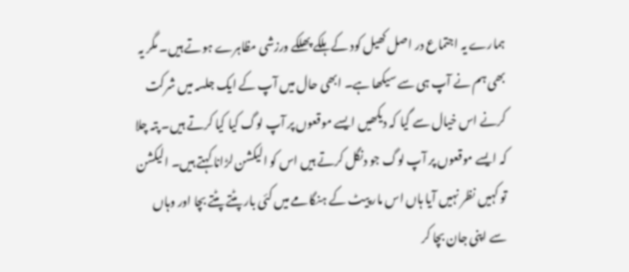ہمارے یہ اجتماع در اصل کھیل کود کے ہلکے پھلکے ورزشی مظاہرے ہوتے ہیں۔ مگر یہ بھی ہم نے آپ ہی سے سیکھا ہے۔ ابھی حال میں آپ کے ایک جلسہ میں شرکت کرنے اس خیال سے گیا کہ دیکھیں ایسے موقعوں پر آپ لوگ کیا کیا کرتے ہیں۔ پتہ چلا کہ ایسے موقعوں پر آپ لوگ جو دنگل کرتے ہیں اس کو الیکشن لڑانا کہتے ہیں۔ الیکشن تو کہیں نظر نہیں آیا ہاں اس مار پیٹ کے ہنگامے میں کئی بار پٹتے پٹتے بچا اور وہاں سے اپنی جان بچا کر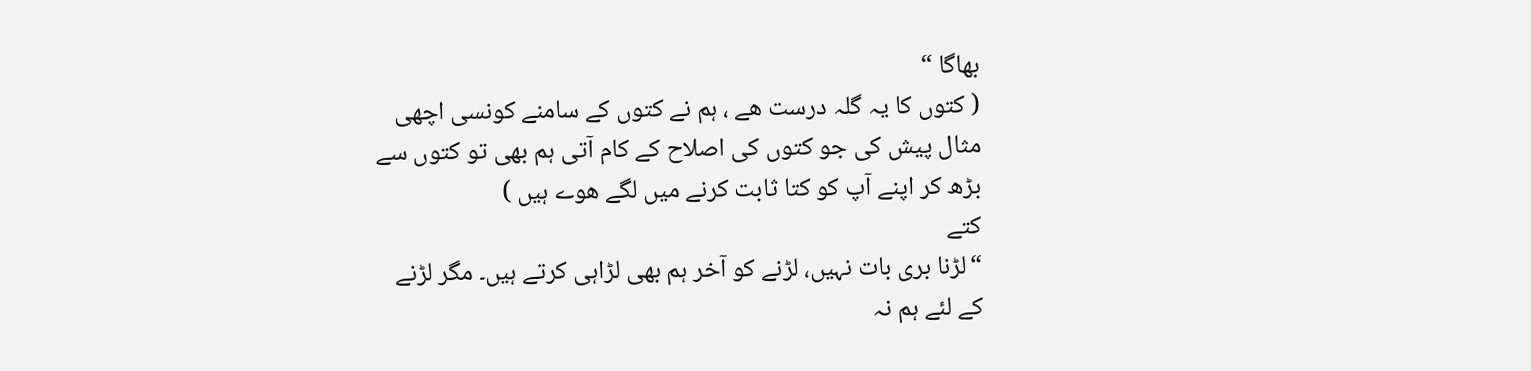بھاگا “
( کتوں کا یہ گلہ درست ھے ، ہم نے کتوں کے سامنے کونسی اچھی مثال پیش کی جو کتوں کی اصلاح کے کام آتی ہم بھی تو کتوں سے بڑھ کر اپنے آپ کو کتا ثابت کرنے میں لگے ھوے ہیں )
کتے
“لڑنا بری بات نہیں، لڑنے کو آخر ہم بھی لڑاہی کرتے ہیں۔ مگر لڑنے کے لئے ہم نہ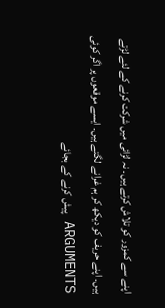اپنے سے کمزور کو تلاش کرتے ہیں۔ نہ لڑائی میں شرکت کرنے کے لئے لڑتے ہیں۔ اپنے حریف کو دیکھ کر ہم غرانے لگتے ہیں۔ ایسے موقعوں پر اگر کوئی ARGUMENTS پیش کرنے کے بجائے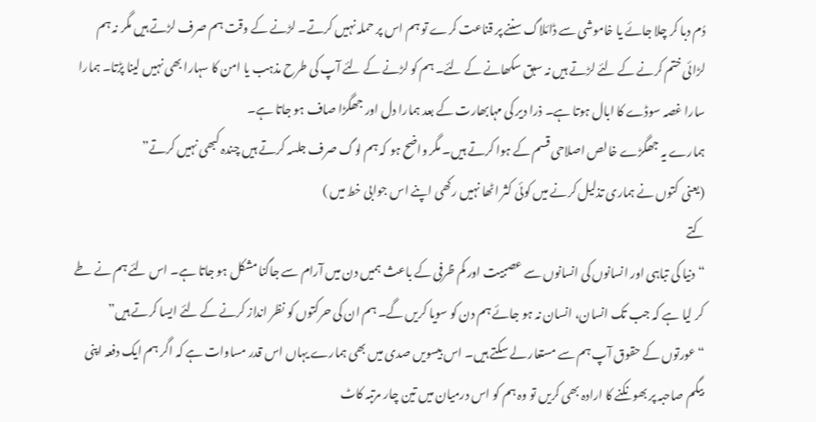دُم دبا کر چلا جائے یا خاموشی سے ڈائلاگ سننے پر قناعت کرے تو ہم اس پر حملہ نہیں کرتے۔ لڑنے کے وقت ہم صرف لڑتے ہیں مگر نہ ہم لڑائی ختم کرنے کے لئے لڑتے ہیں نہ سبق سکھانے کے لئے۔ ہم کو لڑنے کے لئے آپ کی طرح مذہب یا امن کا سہارا بھی نہیں لینا پڑتا۔ ہمارا سارا غصہ سوڈے کا ابال ہوتا ہے۔ ذرا دیر کی مہابھارت کے بعد ہمارا دل اور جھگڑا صاف ہو جاتا ہے۔
ہمارے یہ جھگڑے خالص اصلاحی قسم کے ہوا کرتے ہیں۔ مگر واضح ہو کہ ہم لوگ صرف جلسہ کرتے ہیں چندہ کبھی نہیں کرتے”
(یعنی کتوں نے ہماری تذلیل کرنے میں کوئی کثر اٹھا نہیں رکھی اپنے اس جوابی خط میں )
کتے
“دنیا کی تباہی اور انسانوں کی انسانوں سے عصبیت اور کم ظرفی کے باعث ہمیں دن میں آرام سے جاگنا مشکل ہو جاتا ہے۔ اس لئے ہم نے طے کر لیا ہے کہ جب تک انسان، انسان نہ ہو جائے ہم دن کو سویا کریں گے۔ ہم ان کی حرکتوں کو نظر انداز کرنے کے لئے ایسا کرتے ہیں”
“عورتوں کے حقوق آپ ہم سے مستعار لے سکتے ہیں۔ اس بیسویں صدی میں بھی ہمارے یہاں اس قدر مساوات ہے کہ اگر ہم ایک دفعہ اپنی بیگم صاحبہ پر بھونکنے کا ارادہ بھی کریں تو وہ ہم کو اس درمیان میں تین چار مرتبہ کاٹ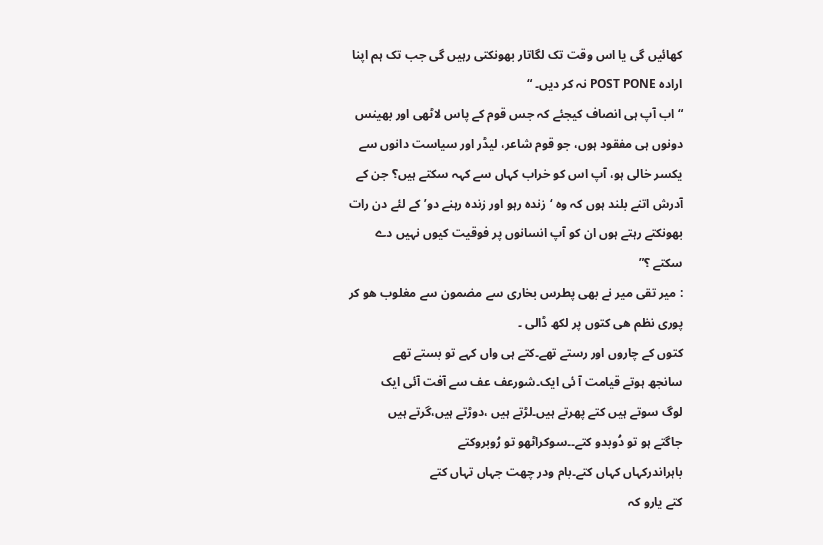کھائیں گی یا اس وقت تک لگاتار بھونکتی رہیں گی جب تک ہم اپنا ارادہ POST PONE نہ کر دیں۔ “
“اب آپ ہی انصاف کیجئے کہ جس قوم کے پاس لاٹھی اور بھینس دونوں ہی مفقود ہوں، جو قوم شاعر، لیڈر اور سیاست دانوں سے یکسر خالی ہو، آپ اس کو خراب کہاں سے کہہ سکتے ہیں؟ جن کے آدرش اتنے بلند ہوں کہ وہ ‘زندہ رہو اور زندہ رہنے دو’ کے لئے دن رات بھونکتے رہتے ہوں ان کو آپ انسانوں پر فوقیت کیوں نہیں دے سکتے ؟”
: میر تقی میر نے بھی پطرس بخاری سے مضمون سے مغلوب ھو کر پوری نظم ھی کتوں پر لکھ ڈالی ۔
کتوں کے چاروں اور رستے تھے۔کتے ہی واں کہے تو بستے تھے
سانجھ ہوتے قیامت آ ئی ایک۔شورعف عف سے آفت آئی ایک
لوگ سوتے ہیں کتے پھرتے ہیں۔لڑتے ہیں ،دوڑتے ہیں،گرتے ہیں
جاگتے ہو تو دُوبدو کتے۔۔سوکراٹھو تو رُوبروکتے
باہراندرکہاں کہاں کتے۔بام ودر چھت جہاں تہاں کتے
کتے یارو کہ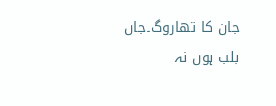جان کا تھاروگ۔جاں بلب ہوں نہ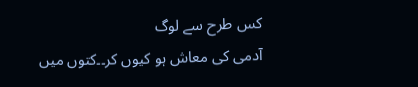کس طرح سے لوگ
آدمی کی معاش ہو کیوں کر۔۔کتوں میں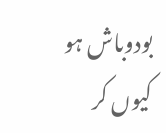بودوباش ہو کیوں کر